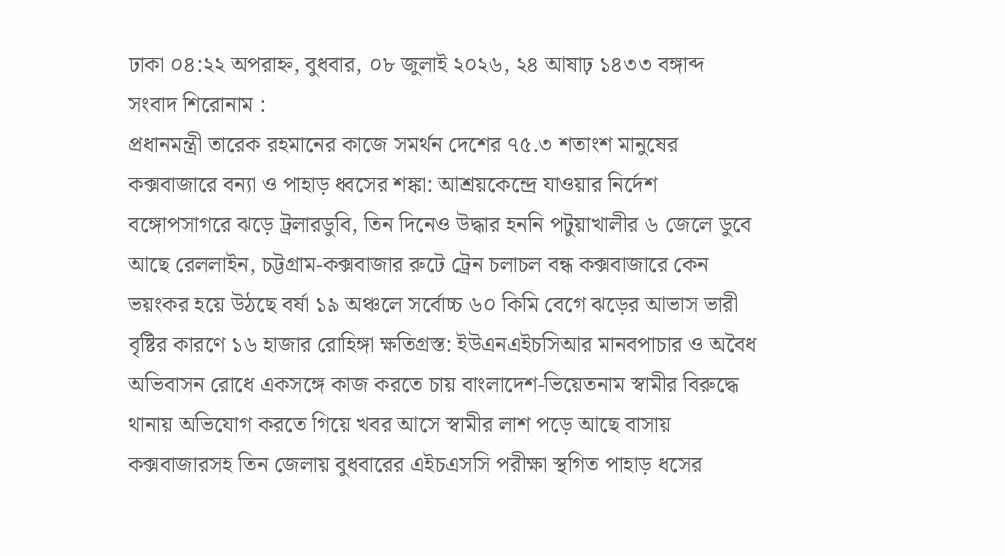ঢাকা ০৪:২২ অপরাহ্ন, বুধবার, ০৮ জুলাই ২০২৬, ২৪ আষাঢ় ১৪৩৩ বঙ্গাব্দ
সংবাদ শিরোনাম :
প্রধানমন্ত্রী তারেক রহমানের কাজে সমর্থন দেশের ৭৫.৩ শতাংশ মানুষের  কক্সবাজারে বন্যা ও পাহাড় ধ্বসের শঙ্কা: আশ্রয়কেন্দ্রে যাওয়ার নির্দেশ বঙ্গোপসাগরে ঝড়ে ট্রলারডুবি, তিন দিনেও উদ্ধার হননি পটুয়াখালীর ৬ জেলে ডুবে আছে রেললাইন, চট্টগ্রাম-কক্সবাজার রুটে ট্রেন চলাচল বন্ধ কক্সবাজারে কেন ভয়ংকর হয়ে উঠছে বর্ষা ১৯ অঞ্চলে সর্বোচ্চ ৬০ কিমি বেগে ঝড়ের আভাস ভারী বৃষ্টির কারণে ১৬ হাজার রোহিঙ্গা ক্ষতিগ্রস্ত: ইউএনএইচসিআর মানবপাচার ও অবৈধ অভিবাসন রোধে একসঙ্গে কাজ করতে চায় বাংলাদেশ-ভিয়েতনাম স্বামীর বিরুদ্ধে থানায় অভিযোগ করতে গিয়ে খবর আসে স্বামীর লাশ পড়ে আছে বাসায় কক্সবাজারসহ তিন জেলায় বুধবারের এইচএসসি পরীক্ষা স্থগিত পাহাড় ধসের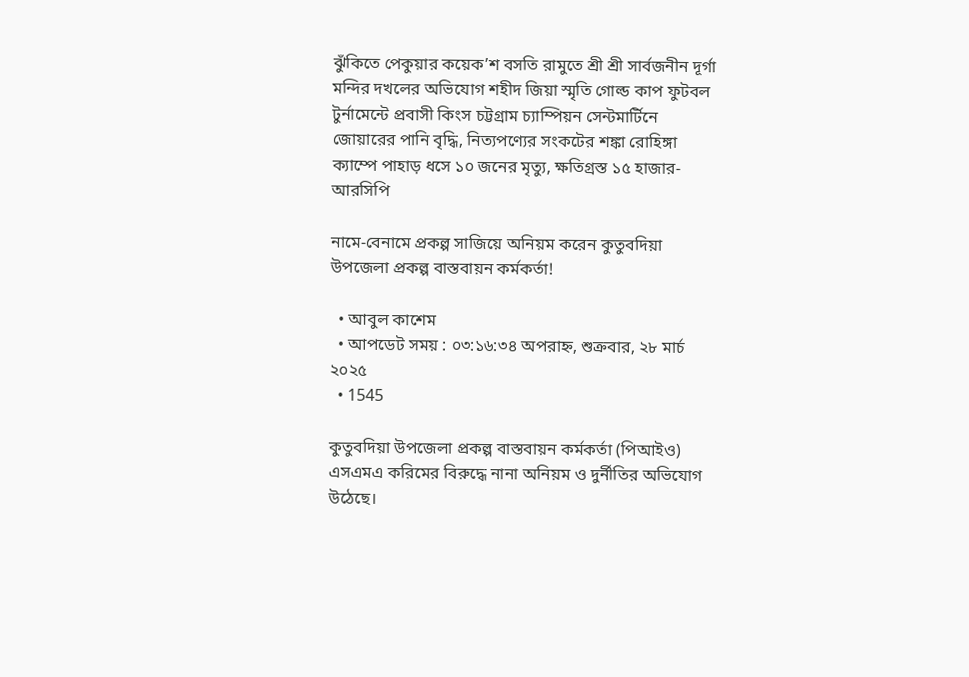ঝুঁকিতে পেকুয়ার কয়েক’শ বসতি রামুতে শ্রী শ্রী সার্বজনীন দূর্গা মন্দির দখলের অভিযোগ শহীদ জিয়া স্মৃতি গোল্ড কাপ ফুটবল টুর্নামেন্টে প্রবাসী কিংস চট্টগ্রাম চ্যাম্পিয়ন সেন্টমার্টিনে জোয়ারের পানি বৃদ্ধি, নিত্যপণ্যের সংকটের শঙ্কা রোহিঙ্গা ক্যাম্পে পাহাড় ধসে ১০ জনের মৃত্যু, ক্ষতিগ্রস্ত ১৫ হাজার- আরসিপি

নামে-বেনামে প্রকল্প সাজিয়ে অনিয়ম করেন কুতুবদিয়া উপজেলা প্রকল্প বাস্তবায়ন কর্মকর্তা!

  • আবুল কাশেম
  • আপডেট সময় : ০৩:১৬:৩৪ অপরাহ্ন, শুক্রবার, ২৮ মার্চ ২০২৫
  • 1545

কুতুবদিয়া উপজেলা প্রকল্প বাস্তবায়ন কর্মকর্তা (পিআইও) এসএমএ করিমের বিরুদ্ধে নানা অনিয়ম ও দুর্নীতির অভিযোগ উঠেছে।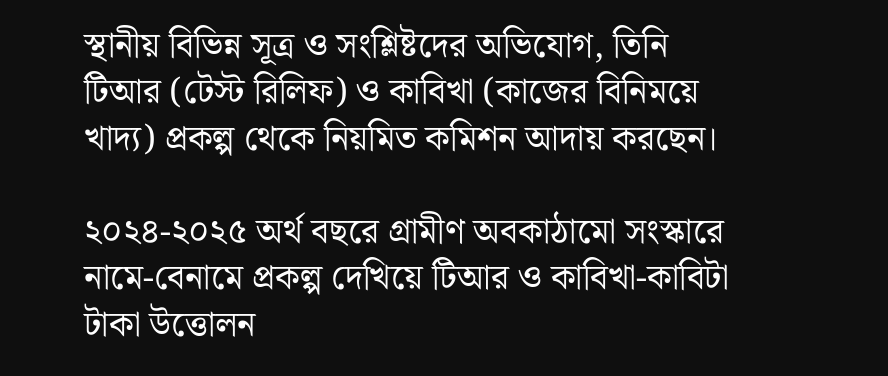স্থানীয় বিভিন্ন সূত্র ও সংশ্লিষ্টদের অভিযোগ, তিনি টিআর (টেস্ট রিলিফ) ও কাবিখা (কাজের বিনিময়ে খাদ্য) প্রকল্প থেকে নিয়মিত কমিশন আদায় করছেন।

২০২৪-২০২৫ অর্থ বছরে গ্রামীণ অবকাঠামো সংস্কারে নামে-বেনামে প্রকল্প দেখিয়ে টিআর ও কাবিখা-কাবিটা টাকা উত্তোলন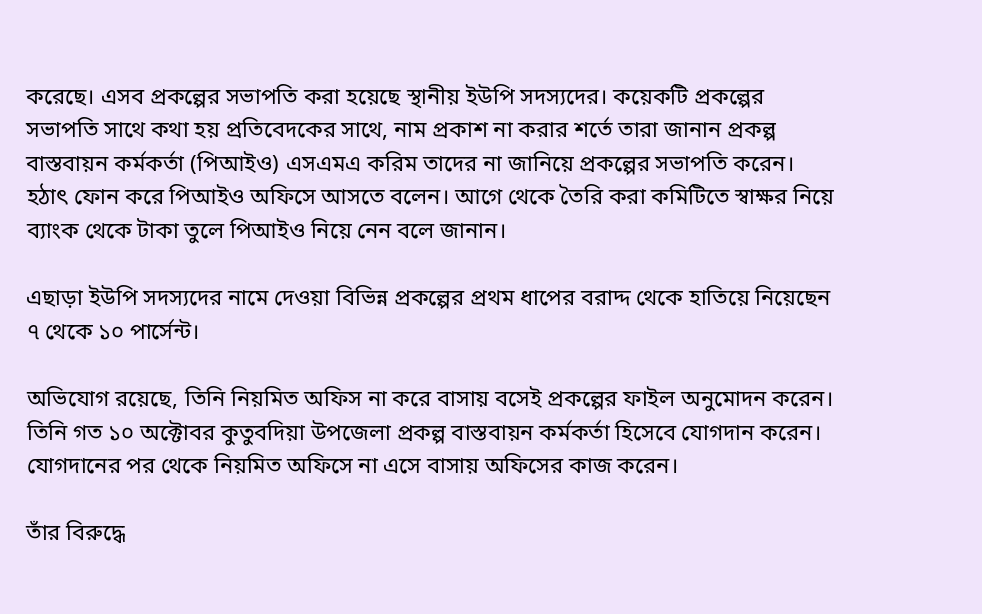করেছে। এসব প্রকল্পের সভাপতি করা হয়েছে স্থানীয় ইউপি সদস্যদের। কয়েকটি প্রকল্পের সভাপতি সাথে কথা হয় প্রতিবেদকের সাথে, নাম প্রকাশ না করার শর্তে তারা জানান প্রকল্প বাস্তবায়ন কর্মকর্তা (পিআইও) এসএমএ করিম তাদের না জানিয়ে প্রকল্পের সভাপতি করেন। হঠাৎ ফোন করে পিআইও অফিসে আসতে বলেন। আগে থেকে তৈরি করা কমিটিতে স্বাক্ষর নিয়ে ব্যাংক থেকে টাকা তুলে পিআইও নিয়ে নেন বলে জানান।

এছাড়া ইউপি সদস্যদের নামে দেওয়া বিভিন্ন প্রকল্পের প্রথম ধাপের বরাদ্দ থেকে হাতিয়ে নিয়েছেন ৭ থেকে ১০ পার্সেন্ট।

অভিযোগ রয়েছে, তিনি নিয়মিত অফিস না করে বাসায় বসেই প্রকল্পের ফাইল অনুমোদন করেন। তিনি গত ১০ অক্টোবর কুতুবদিয়া উপজেলা প্রকল্প বাস্তবায়ন কর্মকর্তা হিসেবে যোগদান করেন। যোগদানের পর থেকে নিয়মিত অফিসে না এসে বাসায় অফিসের কাজ করেন।

তাঁর বিরুদ্ধে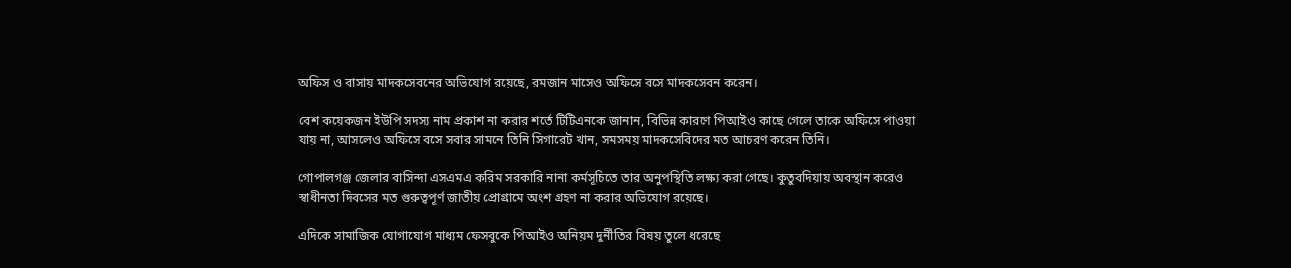অফিস ও বাসায় মাদকসেবনের অভিযোগ রয়েছে, রমজান মাসেও অফিসে বসে মাদকসেবন করেন।

বেশ কয়েকজন ইউপি সদস্য নাম প্রকাশ না করার শর্তে টিটিএনকে জানান, বিভিন্ন কারণে পিআইও কাছে গেলে তাকে অফিসে পাওয়া যায় না, আসলেও অফিসে বসে সবার সামনে তিনি সিগারেট খান, সমসময় মাদকসেবিদের মত আচরণ করেন তিনি।

গোপালগঞ্জ জেলার বাসিন্দা এসএমএ করিম সরকারি নানা কর্মসূচিতে তার অনুপস্থিতি লক্ষ্য করা গেছে। কুতুবদিয়ায় অবস্থান করেও স্বাধীনতা দিবসের মত গুরুত্বপূর্ণ জাতীয় প্রোগ্রামে অংশ গ্রহণ না করার অভিযোগ রয়েছে।

এদিকে সামাজিক যোগাযোগ মাধ্যম ফেসবুকে পিআইও অনিয়ম দুর্নীতির বিষয় তুলে ধরেছে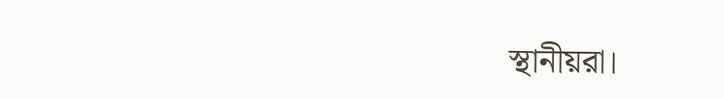স্থানীয়রা।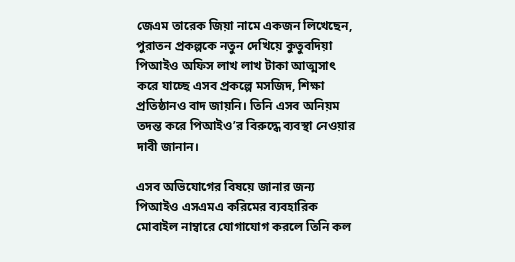জেএম তারেক জিয়া নামে একজন লিখেছেন, পুরাতন প্রকল্পকে নতুন দেখিয়ে কুতুবদিয়া পিআইও অফিস লাখ লাখ টাকা আত্মসাৎ করে যাচ্ছে এসব প্রকল্পে মসজিদ, শিক্ষা প্রতিষ্ঠানও বাদ জায়নি। তিনি এসব অনিয়ম তদন্ত করে পিআইও’র বিরুদ্ধে ব্যবস্থা নেওয়ার দাবী জানান।

এসব অভিযোগের বিষয়ে জানার জন্য পিআইও এসএমএ করিমের ব্যবহারিক মোবাইল নাম্বারে যোগাযোগ করলে তিনি কল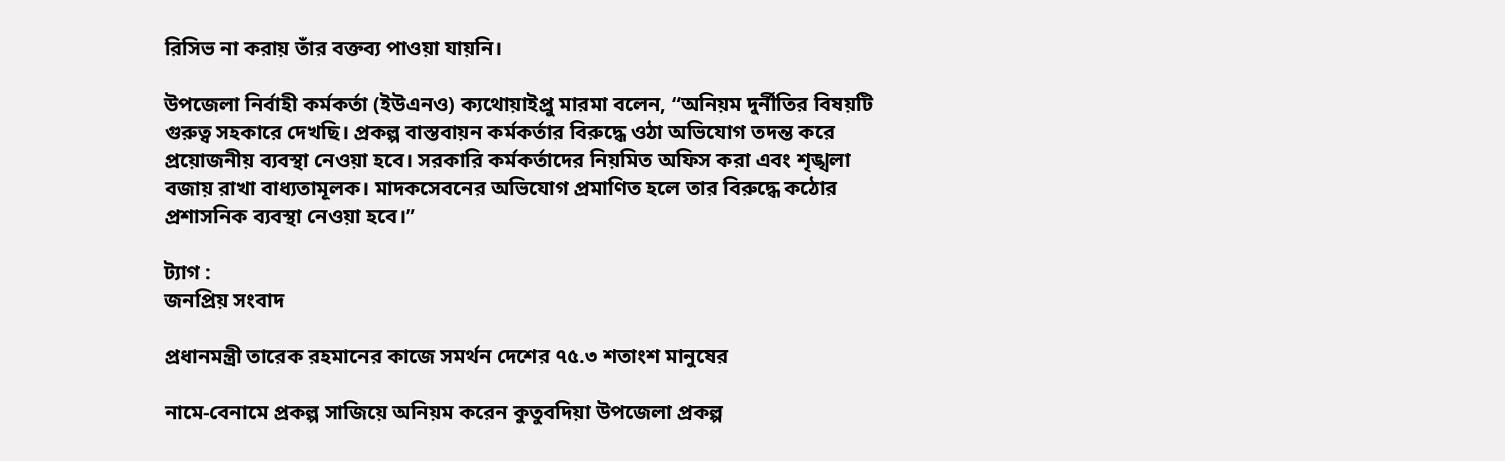রিসিভ না করায় তাঁর বক্তব্য পাওয়া যায়নি।

উপজেলা নির্বাহী কর্মকর্তা (ইউএনও) ক্যথোয়াইপ্রু মারমা বলেন, “অনিয়ম দুর্নীতির বিষয়টি গুরুত্ব সহকারে দেখছি। প্রকল্প বাস্তবায়ন কর্মকর্তার বিরুদ্ধে ওঠা অভিযোগ তদন্ত করে প্রয়োজনীয় ব্যবস্থা নেওয়া হবে। সরকারি কর্মকর্তাদের নিয়মিত অফিস করা এবং শৃঙ্খলা বজায় রাখা বাধ্যতামূলক। মাদকসেবনের অভিযোগ প্রমাণিত হলে তার বিরুদ্ধে কঠোর প্রশাসনিক ব্যবস্থা নেওয়া হবে।”

ট্যাগ :
জনপ্রিয় সংবাদ

প্রধানমন্ত্রী তারেক রহমানের কাজে সমর্থন দেশের ৭৫.৩ শতাংশ মানুষের

নামে-বেনামে প্রকল্প সাজিয়ে অনিয়ম করেন কুতুবদিয়া উপজেলা প্রকল্প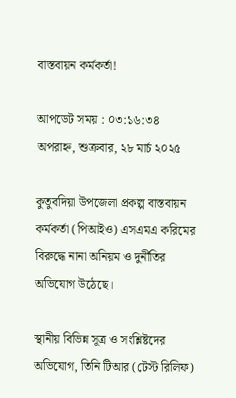বাস্তবায়ন কর্মকর্তা!

আপডেট সময় : ০৩:১৬:৩৪ অপরাহ্ন, শুক্রবার, ২৮ মার্চ ২০২৫

কুতুবদিয়া উপজেলা প্রকল্প বাস্তবায়ন কর্মকর্তা (পিআইও) এসএমএ করিমের বিরুদ্ধে নানা অনিয়ম ও দুর্নীতির অভিযোগ উঠেছে।

স্থানীয় বিভিন্ন সূত্র ও সংশ্লিষ্টদের অভিযোগ, তিনি টিআর (টেস্ট রিলিফ)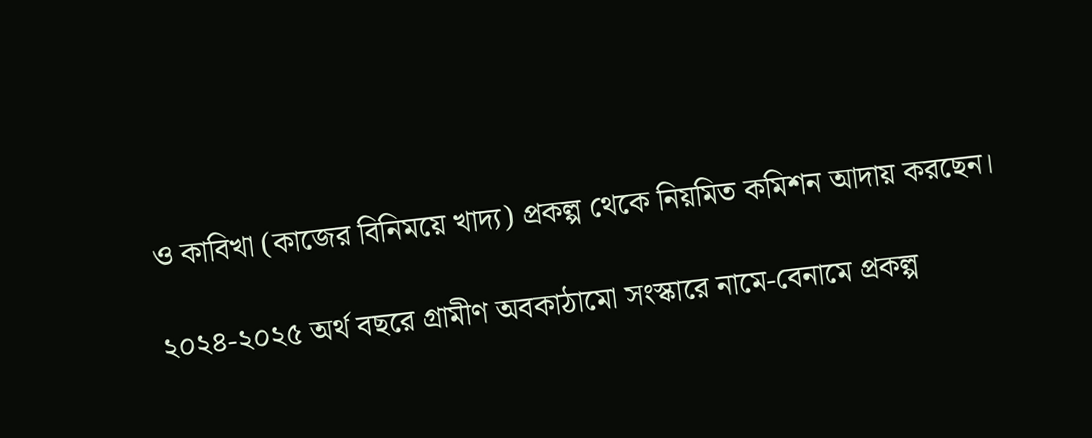ও কাবিখা (কাজের বিনিময়ে খাদ্য) প্রকল্প থেকে নিয়মিত কমিশন আদায় করছেন।

২০২৪-২০২৫ অর্থ বছরে গ্রামীণ অবকাঠামো সংস্কারে নামে-বেনামে প্রকল্প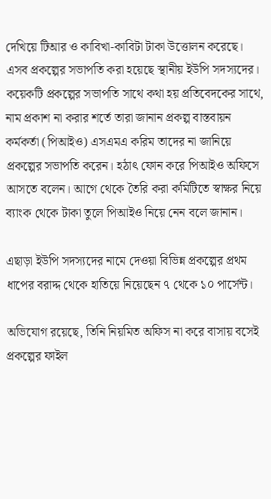দেখিয়ে টিআর ও কাবিখা-কাবিটা টাকা উত্তোলন করেছে। এসব প্রকল্পের সভাপতি করা হয়েছে স্থানীয় ইউপি সদস্যদের। কয়েকটি প্রকল্পের সভাপতি সাথে কথা হয় প্রতিবেদকের সাথে, নাম প্রকাশ না করার শর্তে তারা জানান প্রকল্প বাস্তবায়ন কর্মকর্তা (পিআইও) এসএমএ করিম তাদের না জানিয়ে প্রকল্পের সভাপতি করেন। হঠাৎ ফোন করে পিআইও অফিসে আসতে বলেন। আগে থেকে তৈরি করা কমিটিতে স্বাক্ষর নিয়ে ব্যাংক থেকে টাকা তুলে পিআইও নিয়ে নেন বলে জানান।

এছাড়া ইউপি সদস্যদের নামে দেওয়া বিভিন্ন প্রকল্পের প্রথম ধাপের বরাদ্দ থেকে হাতিয়ে নিয়েছেন ৭ থেকে ১০ পার্সেন্ট।

অভিযোগ রয়েছে, তিনি নিয়মিত অফিস না করে বাসায় বসেই প্রকল্পের ফাইল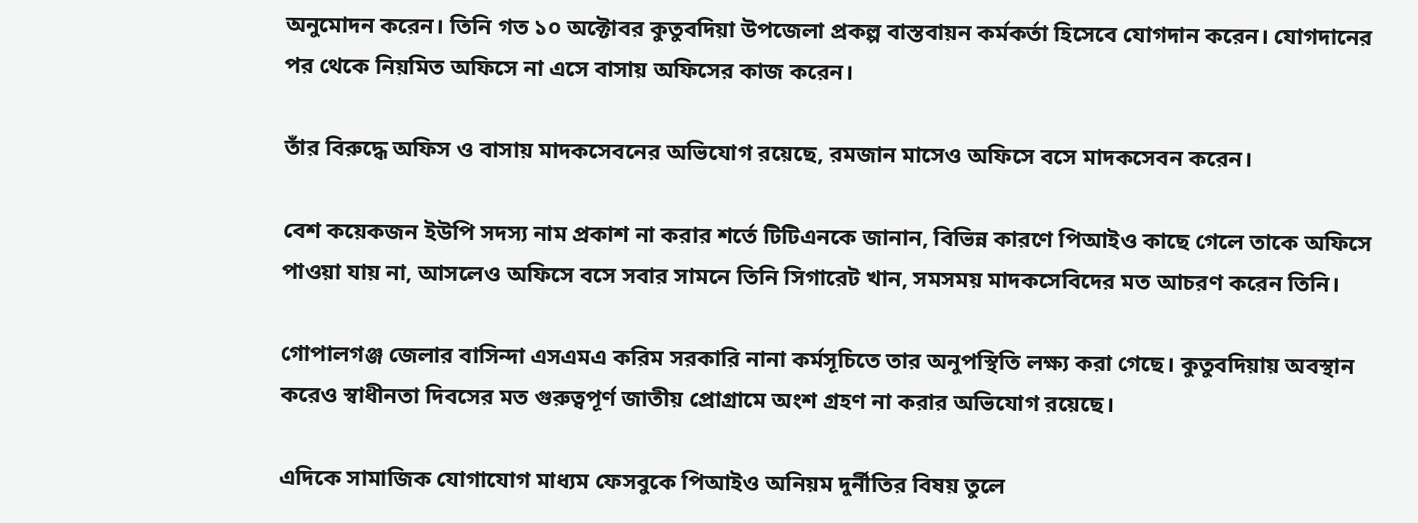অনুমোদন করেন। তিনি গত ১০ অক্টোবর কুতুবদিয়া উপজেলা প্রকল্প বাস্তবায়ন কর্মকর্তা হিসেবে যোগদান করেন। যোগদানের পর থেকে নিয়মিত অফিসে না এসে বাসায় অফিসের কাজ করেন।

তাঁর বিরুদ্ধে অফিস ও বাসায় মাদকসেবনের অভিযোগ রয়েছে, রমজান মাসেও অফিসে বসে মাদকসেবন করেন।

বেশ কয়েকজন ইউপি সদস্য নাম প্রকাশ না করার শর্তে টিটিএনকে জানান, বিভিন্ন কারণে পিআইও কাছে গেলে তাকে অফিসে পাওয়া যায় না, আসলেও অফিসে বসে সবার সামনে তিনি সিগারেট খান, সমসময় মাদকসেবিদের মত আচরণ করেন তিনি।

গোপালগঞ্জ জেলার বাসিন্দা এসএমএ করিম সরকারি নানা কর্মসূচিতে তার অনুপস্থিতি লক্ষ্য করা গেছে। কুতুবদিয়ায় অবস্থান করেও স্বাধীনতা দিবসের মত গুরুত্বপূর্ণ জাতীয় প্রোগ্রামে অংশ গ্রহণ না করার অভিযোগ রয়েছে।

এদিকে সামাজিক যোগাযোগ মাধ্যম ফেসবুকে পিআইও অনিয়ম দুর্নীতির বিষয় তুলে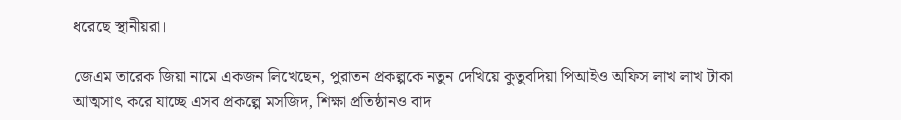ধরেছে স্থানীয়রা।

জেএম তারেক জিয়া নামে একজন লিখেছেন, পুরাতন প্রকল্পকে নতুন দেখিয়ে কুতুবদিয়া পিআইও অফিস লাখ লাখ টাকা আত্মসাৎ করে যাচ্ছে এসব প্রকল্পে মসজিদ, শিক্ষা প্রতিষ্ঠানও বাদ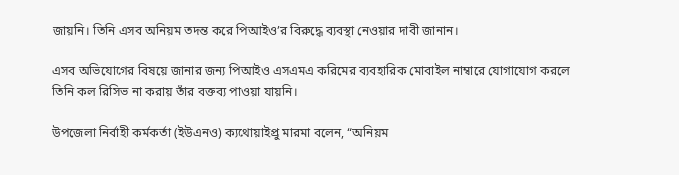জায়নি। তিনি এসব অনিয়ম তদন্ত করে পিআইও’র বিরুদ্ধে ব্যবস্থা নেওয়ার দাবী জানান।

এসব অভিযোগের বিষয়ে জানার জন্য পিআইও এসএমএ করিমের ব্যবহারিক মোবাইল নাম্বারে যোগাযোগ করলে তিনি কল রিসিভ না করায় তাঁর বক্তব্য পাওয়া যায়নি।

উপজেলা নির্বাহী কর্মকর্তা (ইউএনও) ক্যথোয়াইপ্রু মারমা বলেন, “অনিয়ম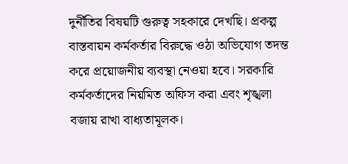দুর্নীতির বিষয়টি গুরুত্ব সহকারে দেখছি। প্রকল্প বাস্তবায়ন কর্মকর্তার বিরুদ্ধে ওঠা অভিযোগ তদন্ত করে প্রয়োজনীয় ব্যবস্থা নেওয়া হবে। সরকারি কর্মকর্তাদের নিয়মিত অফিস করা এবং শৃঙ্খলা বজায় রাখা বাধ্যতামূলক।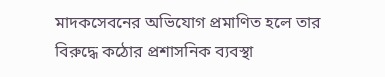মাদকসেবনের অভিযোগ প্রমাণিত হলে তার বিরুদ্ধে কঠোর প্রশাসনিক ব্যবস্থা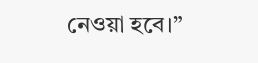নেওয়া হবে।”